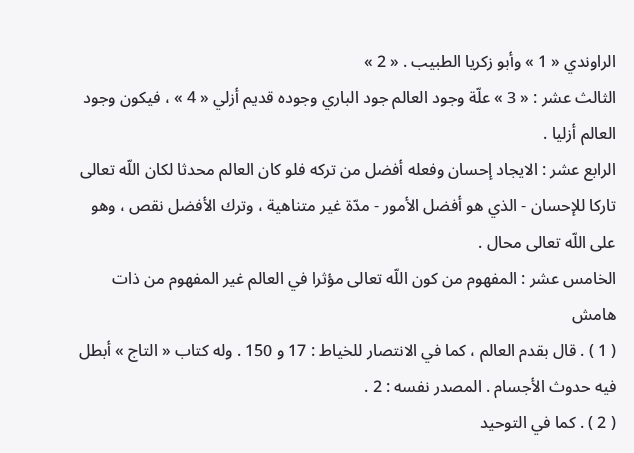الراوندي « 1 » وأبو زكريا الطبيب . « 2 »
الثالث عشر : « 3 » علّة وجود العالم جود الباري وجوده قديم أزلي « 4 » ، فيكون وجود العالم أزليا .
الرابع عشر : الايجاد إحسان وفعله أفضل من تركه فلو كان العالم محدثا لكان اللّه تعالى تاركا للإحسان - الذي هو أفضل الأمور - مدّة غير متناهية ، وترك الأفضل نقص ، وهو على اللّه تعالى محال .
الخامس عشر : المفهوم من كون اللّه تعالى مؤثرا في العالم غير المفهوم من ذات
هامش
( 1 ) . قال بقدم العالم ، كما في الانتصار للخياط : 17 و 150 . وله كتاب « التاج » أبطل فيه حدوث الأجسام . المصدر نفسه : 2 .
( 2 ) . كما في التوحيد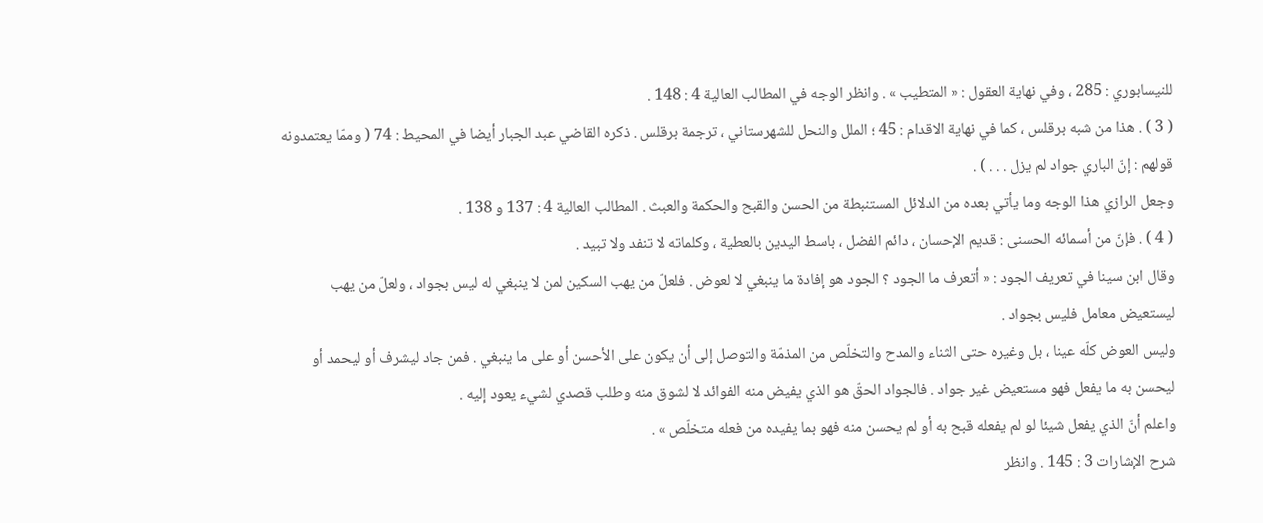للنيسابوري : 285 ، وفي نهاية العقول : « المتطيب » . وانظر الوجه في المطالب العالية 4 : 148 .
( 3 ) . هذا من شبه برقلس ، كما في نهاية الاقدام : 45 ؛ الملل والنحل للشهرستاني ، ترجمة برقلس . ذكره القاضي عبد الجبار أيضا في المحيط : 74 ( وممّا يعتمدونه قولهم : إنّ الباري جواد لم يزل . . . ) .
وجعل الرازي هذا الوجه وما يأتي بعده من الدلائل المستنبطة من الحسن والقبح والحكمة والعبث . المطالب العالية 4 : 137 و 138 .
( 4 ) . فإنّ من أسمائه الحسنى : قديم الإحسان ، دائم الفضل ، باسط اليدين بالعطية ، وكلماته لا تنفد ولا تبيد .
وقال ابن سينا في تعريف الجود : « أتعرف ما الجود ؟ الجود هو إفادة ما ينبغي لا لعوض . فلعلّ من يهب السكين لمن لا ينبغي له ليس بجواد ، ولعلّ من يهب ليستعيض معامل فليس بجواد .
وليس العوض كلّه عينا ، بل وغيره حتى الثناء والمدح والتخلّص من المذمّة والتوصل إلى أن يكون على الأحسن أو على ما ينبغي . فمن جاد ليشرف أو ليحمد أو ليحسن به ما يفعل فهو مستعيض غير جواد . فالجواد الحقّ هو الذي يفيض منه الفوائد لا لشوق منه وطلب قصدي لشيء يعود إليه .
واعلم أنّ الذي يفعل شيئا لو لم يفعله قبح به أو لم يحسن منه فهو بما يفيده من فعله متخلّص » .
شرح الإشارات 3 : 145 . وانظر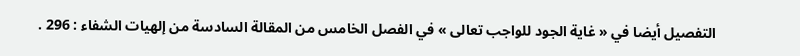التفصيل أيضا في « غاية الجود للواجب تعالى » في الفصل الخامس من المقالة السادسة من إلهيات الشفاء : 296 .